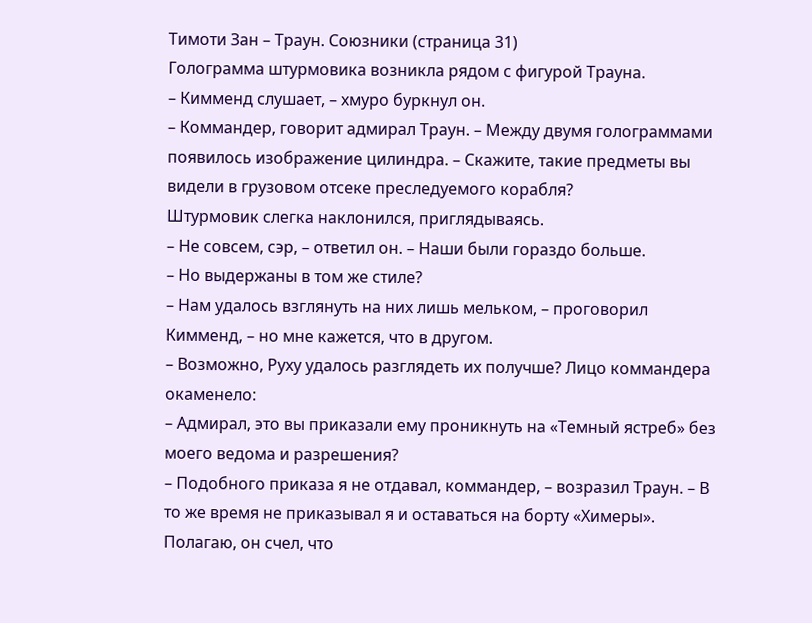Тимоти Зан – Траун. Союзники (страница 31)
Голограмма штурмовика возникла рядом с фигурой Трауна.
– Кимменд слушает, – хмуро буркнул он.
– Коммандер, говорит адмирал Траун. – Между двумя голограммами появилось изображение цилиндра. – Скажите, такие предметы вы видели в грузовом отсеке преследуемого корабля?
Штурмовик слегка наклонился, приглядываясь.
– Не совсем, сэр, – ответил он. – Наши были гораздо больше.
– Но выдержаны в том же стиле?
– Нам удалось взглянуть на них лишь мельком, – проговорил Кимменд, – но мне кажется, что в другом.
– Возможно, Руху удалось разглядеть их получше? Лицо коммандера окаменело:
– Адмирал, это вы приказали ему проникнуть на «Темный ястреб» без моего ведома и разрешения?
– Подобного приказа я не отдавал, коммандер, – возразил Траун. – В то же время не приказывал я и оставаться на борту «Химеры». Полагаю, он счел, что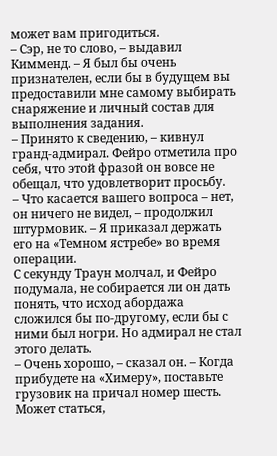может вам пригодиться.
– Сэр, не то слово, – выдавил Кимменд. – Я был бы очень признателен, если бы в будущем вы предоставили мне самому выбирать снаряжение и личный состав для выполнения задания.
– Принято к сведению, – кивнул гранд-адмирал. Фейро отметила про себя, что этой фразой он вовсе не обещал, что удовлетворит просьбу.
– Что касается вашего вопроса – нет, он ничего не видел, – продолжил штурмовик. – Я приказал держать его на «Темном ястребе» во время операции.
С секунду Траун молчал, и Фейро подумала, не собирается ли он дать понять, что исход абордажа сложился бы по-другому, если бы с ними был ногри. Но адмирал не стал этого делать.
– Очень хорошо, – сказал он. – Когда прибудете на «Химеру», поставьте грузовик на причал номер шесть. Может статься,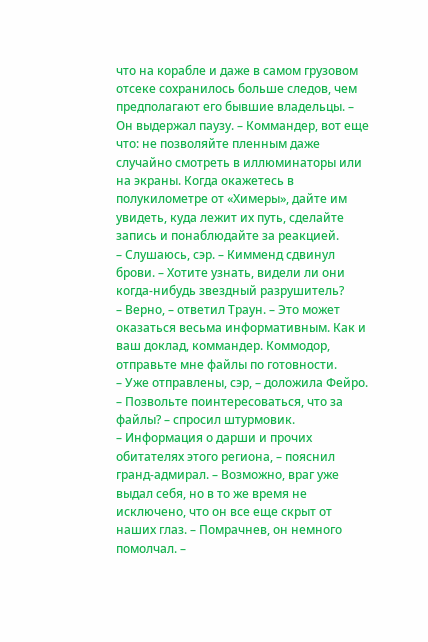что на корабле и даже в самом грузовом отсеке сохранилось больше следов, чем предполагают его бывшие владельцы. – Он выдержал паузу. – Коммандер, вот еще что: не позволяйте пленным даже случайно смотреть в иллюминаторы или на экраны. Когда окажетесь в полукилометре от «Химеры», дайте им увидеть, куда лежит их путь, сделайте запись и понаблюдайте за реакцией.
– Слушаюсь, сэр. – Кимменд сдвинул брови. – Хотите узнать, видели ли они когда-нибудь звездный разрушитель?
– Верно, – ответил Траун. – Это может оказаться весьма информативным. Как и ваш доклад, коммандер. Коммодор, отправьте мне файлы по готовности.
– Уже отправлены, сэр, – доложила Фейро.
– Позвольте поинтересоваться, что за файлы? – спросил штурмовик.
– Информация о дарши и прочих обитателях этого региона, – пояснил гранд-адмирал. – Возможно, враг уже выдал себя, но в то же время не исключено, что он все еще скрыт от наших глаз. – Помрачнев, он немного помолчал. –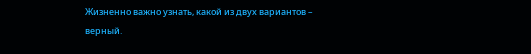Жизненно важно узнать, какой из двух вариантов – верный.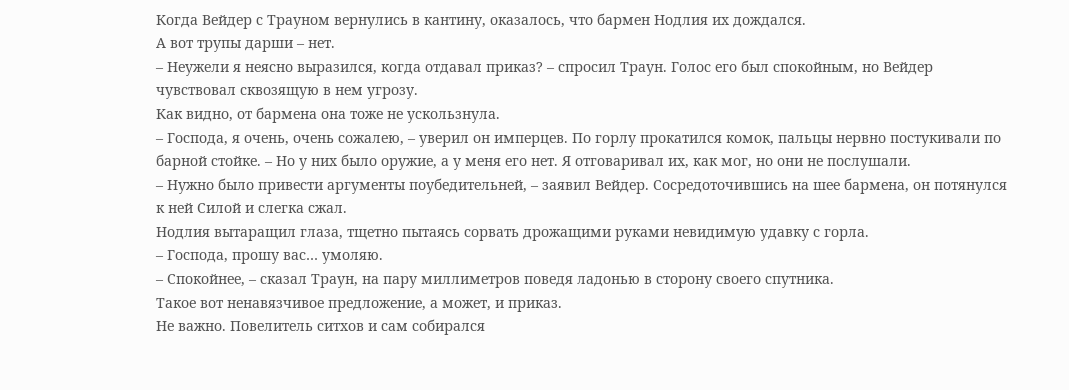Когда Вейдер с Трауном вернулись в кантину, оказалось, что бармен Нодлия их дождался.
А вот трупы дарши – нет.
– Неужели я неясно выразился, когда отдавал приказ? – спросил Траун. Голос его был спокойным, но Вейдер чувствовал сквозящую в нем угрозу.
Как видно, от бармена она тоже не ускользнула.
– Господа, я очень, очень сожалею, – уверил он имперцев. По горлу прокатился комок, пальцы нервно постукивали по барной стойке. – Но у них было оружие, а у меня его нет. Я отговаривал их, как мог, но они не послушали.
– Нужно было привести аргументы поубедительней, – заявил Вейдер. Сосредоточившись на шее бармена, он потянулся к ней Силой и слегка сжал.
Нодлия вытаращил глаза, тщетно пытаясь сорвать дрожащими руками невидимую удавку с горла.
– Господа, прошу вас… умоляю.
– Спокойнее, – сказал Траун, на пару миллиметров поведя ладонью в сторону своего спутника.
Такое вот ненавязчивое предложение, а может, и приказ.
Не важно. Повелитель ситхов и сам собирался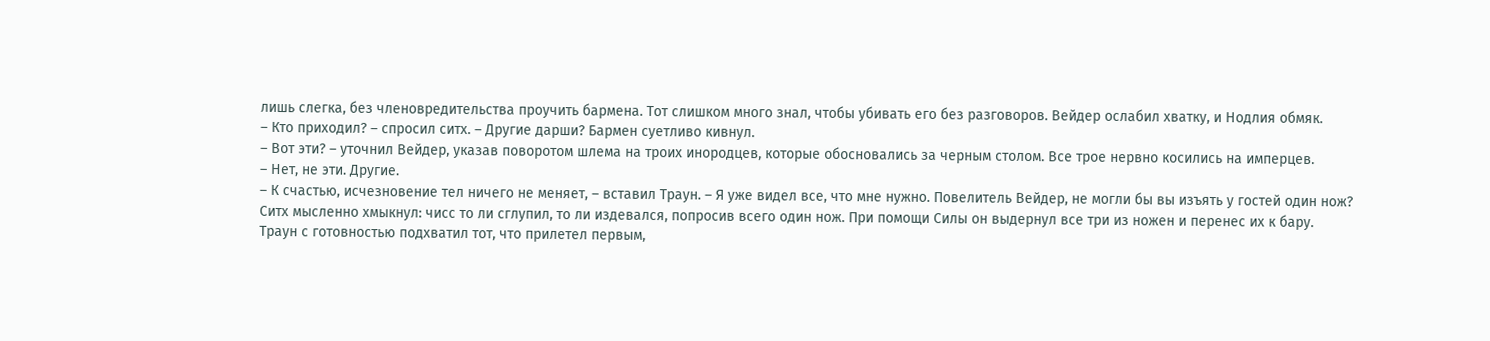лишь слегка, без членовредительства проучить бармена. Тот слишком много знал, чтобы убивать его без разговоров. Вейдер ослабил хватку, и Нодлия обмяк.
– Кто приходил? – спросил ситх. – Другие дарши? Бармен суетливо кивнул.
– Вот эти? – уточнил Вейдер, указав поворотом шлема на троих инородцев, которые обосновались за черным столом. Все трое нервно косились на имперцев.
– Нет, не эти. Другие.
– К счастью, исчезновение тел ничего не меняет, – вставил Траун. – Я уже видел все, что мне нужно. Повелитель Вейдер, не могли бы вы изъять у гостей один нож?
Ситх мысленно хмыкнул: чисс то ли сглупил, то ли издевался, попросив всего один нож. При помощи Силы он выдернул все три из ножен и перенес их к бару.
Траун с готовностью подхватил тот, что прилетел первым,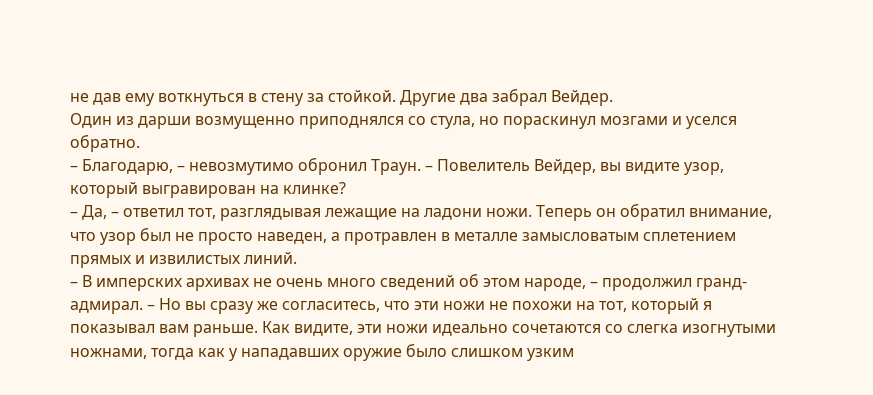не дав ему воткнуться в стену за стойкой. Другие два забрал Вейдер.
Один из дарши возмущенно приподнялся со стула, но пораскинул мозгами и уселся обратно.
– Благодарю, – невозмутимо обронил Траун. – Повелитель Вейдер, вы видите узор, который выгравирован на клинке?
– Да, – ответил тот, разглядывая лежащие на ладони ножи. Теперь он обратил внимание, что узор был не просто наведен, а протравлен в металле замысловатым сплетением прямых и извилистых линий.
– В имперских архивах не очень много сведений об этом народе, – продолжил гранд-адмирал. – Но вы сразу же согласитесь, что эти ножи не похожи на тот, который я показывал вам раньше. Как видите, эти ножи идеально сочетаются со слегка изогнутыми ножнами, тогда как у нападавших оружие было слишком узким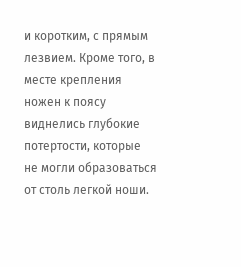и коротким, с прямым лезвием. Кроме того, в месте крепления ножен к поясу виднелись глубокие потертости, которые не могли образоваться от столь легкой ноши.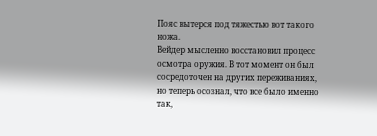Пояс вытерся под тяжестью вот такого ножа.
Вейдер мысленно восстановил процесс осмотра оружия. В тот момент он был сосредоточен на других переживаниях, но теперь осознал, что все было именно так,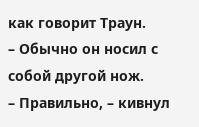как говорит Траун.
– Обычно он носил с собой другой нож.
– Правильно, – кивнул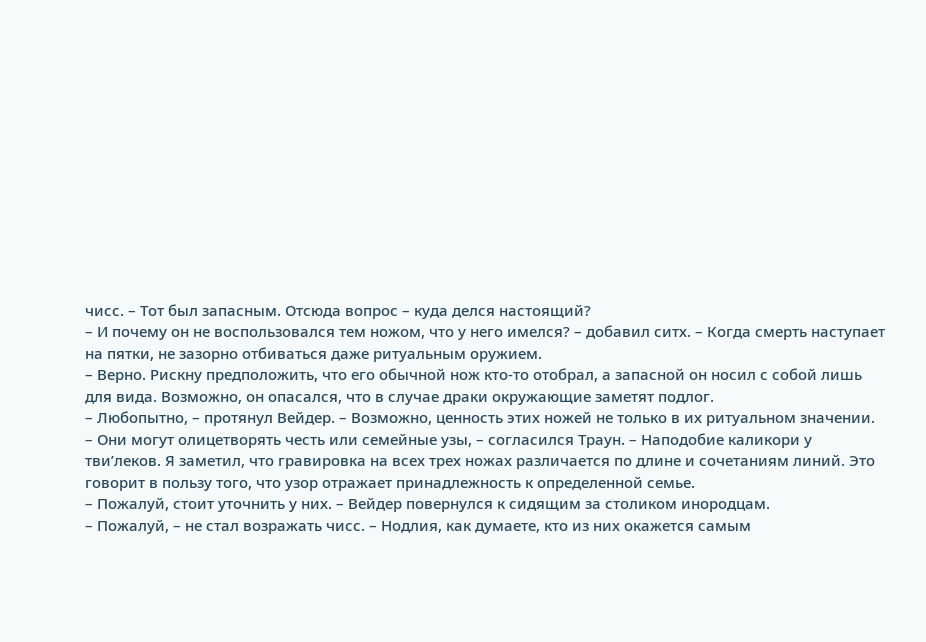чисс. – Тот был запасным. Отсюда вопрос – куда делся настоящий?
– И почему он не воспользовался тем ножом, что у него имелся? – добавил ситх. – Когда смерть наступает на пятки, не зазорно отбиваться даже ритуальным оружием.
– Верно. Рискну предположить, что его обычной нож кто-то отобрал, а запасной он носил с собой лишь для вида. Возможно, он опасался, что в случае драки окружающие заметят подлог.
– Любопытно, – протянул Вейдер. – Возможно, ценность этих ножей не только в их ритуальном значении.
– Они могут олицетворять честь или семейные узы, – согласился Траун. – Наподобие каликори у тви’леков. Я заметил, что гравировка на всех трех ножах различается по длине и сочетаниям линий. Это говорит в пользу того, что узор отражает принадлежность к определенной семье.
– Пожалуй, стоит уточнить у них. – Вейдер повернулся к сидящим за столиком инородцам.
– Пожалуй, – не стал возражать чисс. – Нодлия, как думаете, кто из них окажется самым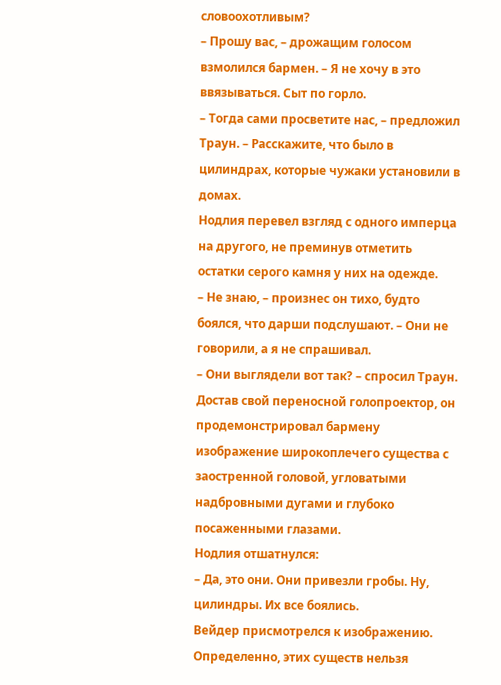словоохотливым?
– Прошу вас, – дрожащим голосом взмолился бармен. – Я не хочу в это ввязываться. Сыт по горло.
– Тогда сами просветите нас, – предложил Траун. – Расскажите, что было в цилиндрах, которые чужаки установили в домах.
Нодлия перевел взгляд с одного имперца на другого, не преминув отметить остатки серого камня у них на одежде.
– Не знаю, – произнес он тихо, будто боялся, что дарши подслушают. – Они не говорили, а я не спрашивал.
– Они выглядели вот так? – спросил Траун. Достав свой переносной голопроектор, он продемонстрировал бармену изображение широкоплечего существа с заостренной головой, угловатыми надбровными дугами и глубоко посаженными глазами.
Нодлия отшатнулся:
– Да, это они. Они привезли гробы. Ну, цилиндры. Их все боялись.
Вейдер присмотрелся к изображению. Определенно, этих существ нельзя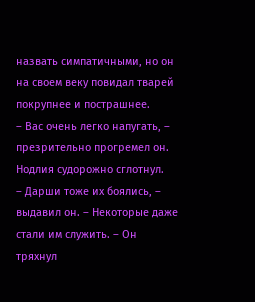назвать симпатичными, но он на своем веку повидал тварей покрупнее и пострашнее.
– Вас очень легко напугать, – презрительно прогремел он.
Нодлия судорожно сглотнул.
– Дарши тоже их боялись, – выдавил он. – Некоторые даже стали им служить. – Он тряхнул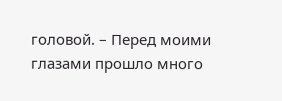головой. – Перед моими глазами прошло много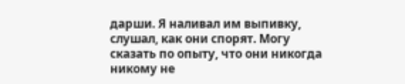дарши. Я наливал им выпивку, слушал, как они спорят. Могу сказать по опыту, что они никогда никому не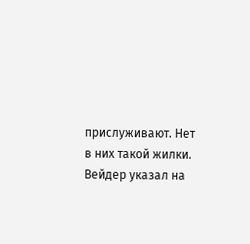прислуживают. Нет в них такой жилки.
Вейдер указал на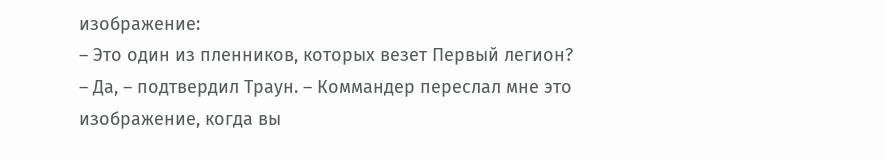изображение:
– Это один из пленников, которых везет Первый легион?
– Да, – подтвердил Траун. – Коммандер переслал мне это изображение, когда вы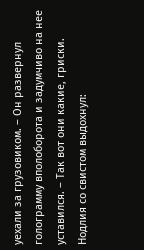уехали за грузовиком. – Он развернул голограмму вполоборота и задумчиво на нее уставился. – Так вот они какие, гриски.
Нодлия со свистом выдохнул: